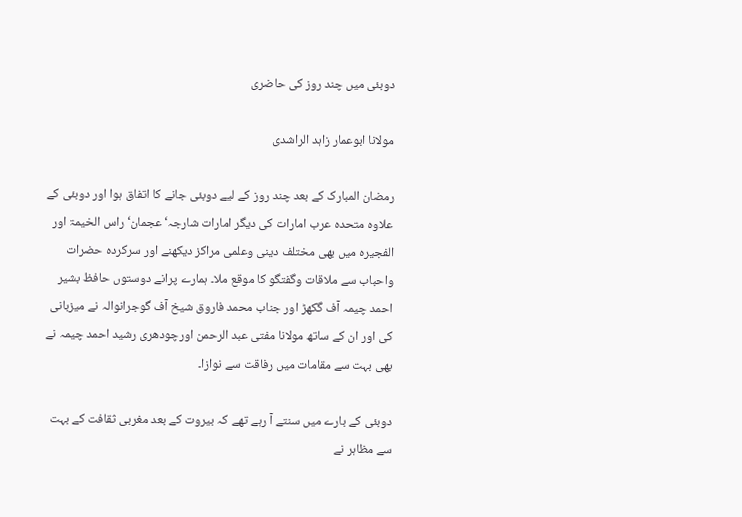دوبئی میں چند روز کی حاضری

مولانا ابوعمار زاہد الراشدی

رمضان المبارک کے بعد چند روز کے لیے دوبئی جانے کا اتفاق ہوا اور دوبئی کے علاوہ متحدہ عرب امارات کی دیگر امارات شارجہ‘ عجمان‘ راس الخیمۃ اور الفجیرہ میں بھی مختلف دینی وعلمی مراکز دیکھنے اور سرکردہ حضرات واحباب سے ملاقات وگفتگو کا موقع ملا۔ ہمارے پرانے دوستوں حافظ بشیر احمد چیمہ آف گکھڑ اور جناب محمد فاروق شیخ آف گوجرانوالہ نے میزبانی کی اور ان کے ساتھ مولانا مفتی عبد الرحمن اورچودھری رشید احمد چیمہ نے بھی بہت سے مقامات میں رفاقت سے نوازا۔

دوبئی کے بارے میں سنتے آ رہے تھے کہ بیروت کے بعد مغربی ثقافت کے بہت سے مظاہر نے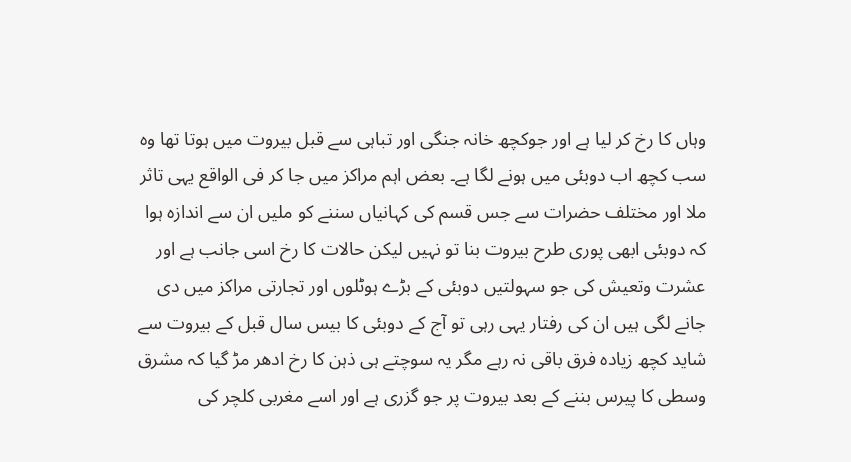وہاں کا رخ کر لیا ہے اور جوکچھ خانہ جنگی اور تباہی سے قبل بیروت میں ہوتا تھا وہ سب کچھ اب دوبئی میں ہونے لگا ہے۔ بعض اہم مراکز میں جا کر فی الواقع یہی تاثر ملا اور مختلف حضرات سے جس قسم کی کہانیاں سننے کو ملیں ان سے اندازہ ہوا کہ دوبئی ابھی پوری طرح بیروت بنا تو نہیں لیکن حالات کا رخ اسی جانب ہے اور عشرت وتعیش کی جو سہولتیں دوبئی کے بڑے ہوٹلوں اور تجارتی مراکز میں دی جانے لگی ہیں ان کی رفتار یہی رہی تو آج کے دوبئی کا بیس سال قبل کے بیروت سے شاید کچھ زیادہ فرق باقی نہ رہے مگر یہ سوچتے ہی ذہن کا رخ ادھر مڑ گیا کہ مشرق وسطی کا پیرس بننے کے بعد بیروت پر جو گزری ہے اور اسے مغربی کلچر کی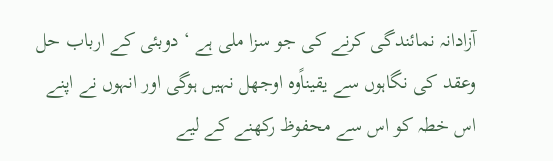آزادانہ نمائندگی کرنے کی جو سزا ملی ہے ‘ دوبئی کے ارباب حل وعقد کی نگاہوں سے یقیناًوہ اوجھل نہیں ہوگی اور انہوں نے اپنے اس خطہ کو اس سے محفوظ رکھنے کے لیے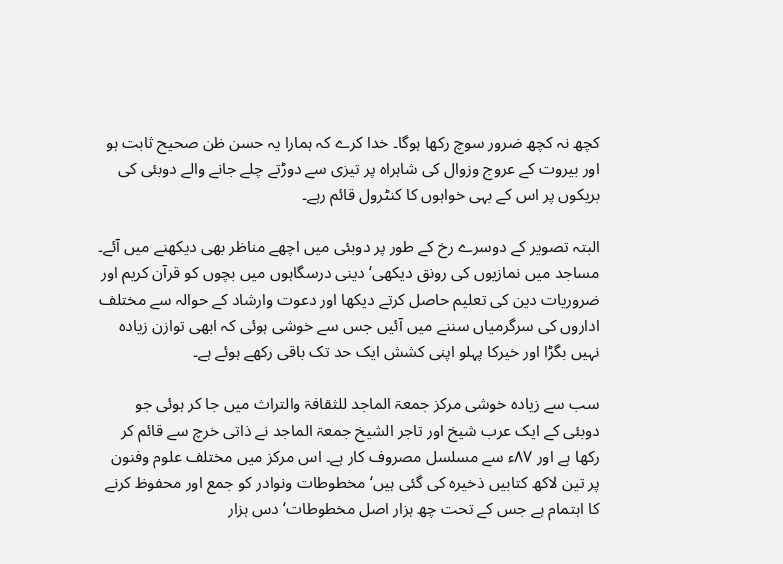کچھ نہ کچھ ضرور سوچ رکھا ہوگا۔ خدا کرے کہ ہمارا یہ حسن ظن صحیح ثابت ہو اور بیروت کے عروج وزوال کی شاہراہ پر تیزی سے دوڑتے چلے جانے والے دوبئی کی بریکوں پر اس کے بہی خواہوں کا کنٹرول قائم رہے۔

البتہ تصویر کے دوسرے رخ کے طور پر دوبئی میں اچھے مناظر بھی دیکھنے میں آئے۔ مساجد میں نمازیوں کی رونق دیکھی‘ دینی درسگاہوں میں بچوں کو قرآن کریم اور ضروریات دین کی تعلیم حاصل کرتے دیکھا اور دعوت وارشاد کے حوالہ سے مختلف اداروں کی سرگرمیاں سننے میں آئیں جس سے خوشی ہوئی کہ ابھی توازن زیادہ نہیں بگڑا اور خیرکا پہلو اپنی کشش ایک حد تک باقی رکھے ہوئے ہے۔

سب سے زیادہ خوشی مرکز جمعۃ الماجد للثقافۃ والتراث میں جا کر ہوئی جو دوبئی کے ایک عرب شیخ اور تاجر الشیخ جمعۃ الماجد نے ذاتی خرچ سے قائم کر رکھا ہے اور ۸۷ء سے مسلسل مصروف کار ہے۔ اس مرکز میں مختلف علوم وفنون پر تین لاکھ کتابیں ذخیرہ کی گئی ہیں‘ مخطوطات ونوادر کو جمع اور محفوظ کرنے کا اہتمام ہے جس کے تحت چھ ہزار اصل مخطوطات‘ دس ہزار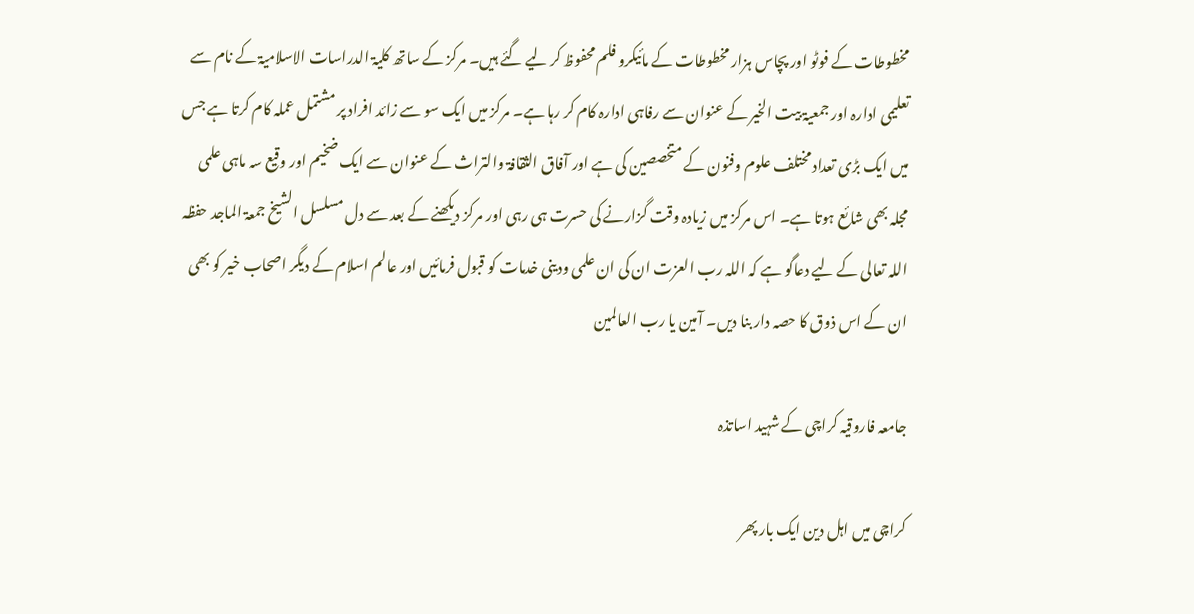مخطوطات کے فوٹو اور پچاس ہزار مخطوطات کے مائیکرو فلم محفوظ کر لیے گئے ہیں۔ مرکز کے ساتھ کلیۃ الدراسات الاسلامیۃ کے نام سے تعلیمی ادارہ اور جمعیۃ بیت الخیر کے عنوان سے رفاہی ادارہ کام کر رہا ہے۔ مرکز میں ایک سو سے زائد افراد پر مشتمل عملہ کام کرتا ہے جس میں ایک بڑی تعداد مختلف علوم وفنون کے متخصصین کی ہے اور آفاق الثقافۃ والتراث کے عنوان سے ایک ضخیم اور وقیع سہ ماہی علمی مجلہ بھی شائع ہوتا ہے۔ اس مرکز میں زیادہ وقت گزارنے کی حسرت ہی رہی اور مرکز دیکھنے کے بعد سے دل مسلسل الشیخ جمعۃ الماجد حفظہ اللہ تعالی کے لیے دعاگو ہے کہ اللہ رب العزت ان کی ان علمی ودینی خدمات کو قبول فرمائیں اور عالم اسلام کے دیگر اصحاب خیر کو بھی ان کے اس ذوق کا حصہ دار بنا دیں۔ آمین یا رب العالمین

جامعہ فاروقیہ کراچی کے شہید اساتذہ

کراچی میں اہل دین ایک بار پھر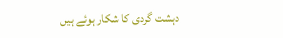دہشت گردی کا شکار ہوئے ہیں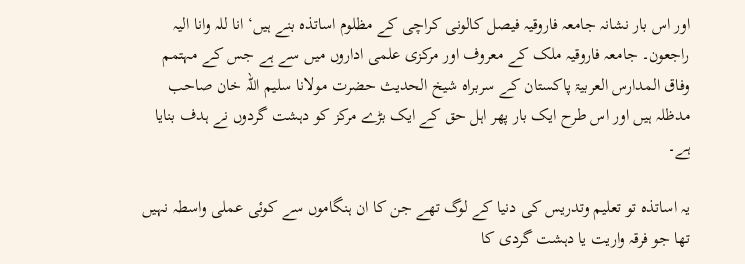اور اس بار نشانہ جامعہ فاروقیہ فیصل کالونی کراچی کے مظلوم اساتذہ بنے ہیں‘ انا للہ وانا الیہ راجعون۔ جامعہ فاروقیہ ملک کے معروف اور مرکزی علمی اداروں میں سے ہے جس کے مہتمم وفاق المدارس العربیۃ پاکستان کے سربراہ شیخ الحدیث حضرت مولانا سلیم اللہ خان صاحب مدظلہ ہیں اور اس طرح ایک بار پھر اہل حق کے ایک بڑے مرکز کو دہشت گردوں نے ہدف بنایا ہے۔

یہ اساتذہ تو تعلیم وتدریس کی دنیا کے لوگ تھے جن کا ان ہنگاموں سے کوئی عملی واسطہ نہیں تھا جو فرقہ واریت یا دہشت گردی کا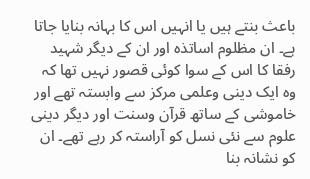باعث بنتے ہیں یا انہیں اس کا بہانہ بنایا جاتا ہے۔ ان مظلوم اساتذہ اور ان کے دیگر شہید رفقا کا اس کے سوا کوئی قصور نہیں تھا کہ وہ ایک دینی وعلمی مرکز سے وابستہ تھے اور خاموشی کے ساتھ قرآن وسنت اور دیگر دینی علوم سے نئی نسل کو آراستہ کر رہے تھے۔ ان کو نشانہ بنا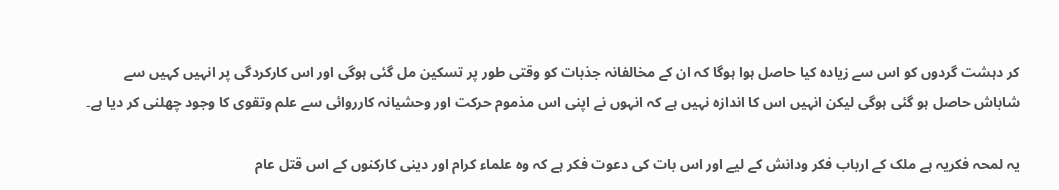کر دہشت گردوں کو اس سے زیادہ کیا حاصل ہوا ہوگا کہ ان کے مخالفانہ جذبات کو وقتی طور پر تسکین مل گئی ہوگی اور اس کارکردگی پر انہیں کہیں سے شاباش حاصل ہو گئی ہوگی لیکن انہیں اس کا اندازہ نہیں ہے کہ انہوں نے اپنی اس مذموم حرکت اور وحشیانہ کارروائی سے علم وتقوی کا وجود چھلنی کر دیا ہے۔

یہ لمحہ فکریہ ہے ملک کے ارباب فکر ودانش کے لیے اور اس بات کی دعوت فکر ہے کہ وہ علماء کرام اور دینی کارکنوں کے اس قتل عام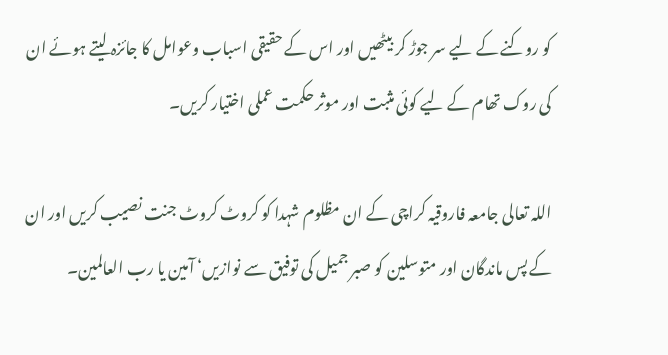کو روکنے کے لیے سر جوڑ کر بیٹھیں اور اس کے حقیقی اسباب وعوامل کا جائزہ لیتے ہوئے ان کی روک تھام کے لیے کوئی مثبت اور موثر حکمت عملی اختیار کریں۔

اللہ تعالی جامعہ فاروقیہ کراچی کے ان مظلوم شہدا کو کروٹ کروٹ جنت نصیب کریں اور ان کے پس ماندگان اور متوسلین کو صبر جمیل کی توفیق سے نوازیں‘ آمین یا رب العالمین۔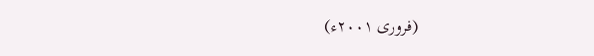(فروری ۲۰۰۱ء)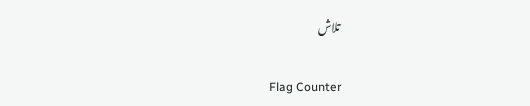تلاش

Flag Counter